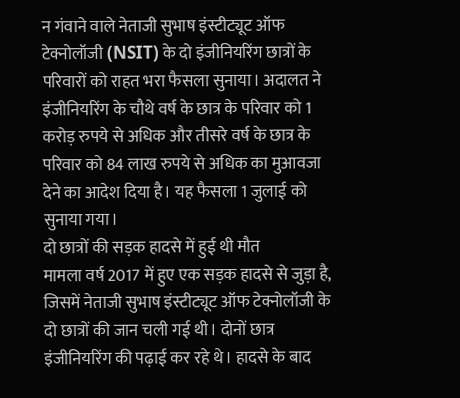न गंवाने वाले नेताजी सुभाष इंस्टीट्यूट ऑफ टेक्नोलॉजी (NSIT) के दो इंजीनियरिंग छात्रों के परिवारों को राहत भरा फैसला सुनाया। अदालत ने इंजीनियरिंग के चौथे वर्ष के छात्र के परिवार को 1 करोड़ रुपये से अधिक और तीसरे वर्ष के छात्र के परिवार को 84 लाख रुपये से अधिक का मुआवजा देने का आदेश दिया है। यह फैसला 1 जुलाई को सुनाया गया।
दो छात्रों की सड़क हादसे में हुई थी मौत
मामला वर्ष 2017 में हुए एक सड़क हादसे से जुड़ा है, जिसमें नेताजी सुभाष इंस्टीट्यूट ऑफ टेक्नोलॉजी के दो छात्रों की जान चली गई थी। दोनों छात्र इंजीनियरिंग की पढ़ाई कर रहे थे। हादसे के बाद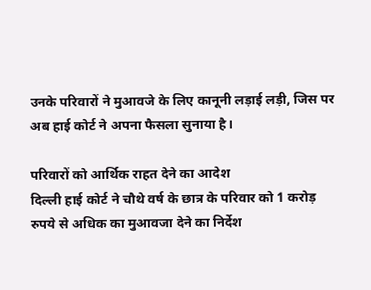उनके परिवारों ने मुआवजे के लिए कानूनी लड़ाई लड़ी, जिस पर अब हाई कोर्ट ने अपना फैसला सुनाया है।

परिवारों को आर्थिक राहत देने का आदेश
दिल्ली हाई कोर्ट ने चौथे वर्ष के छात्र के परिवार को 1 करोड़ रुपये से अधिक का मुआवजा देने का निर्देश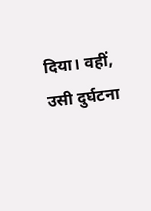दिया। वहीं, उसी दुर्घटना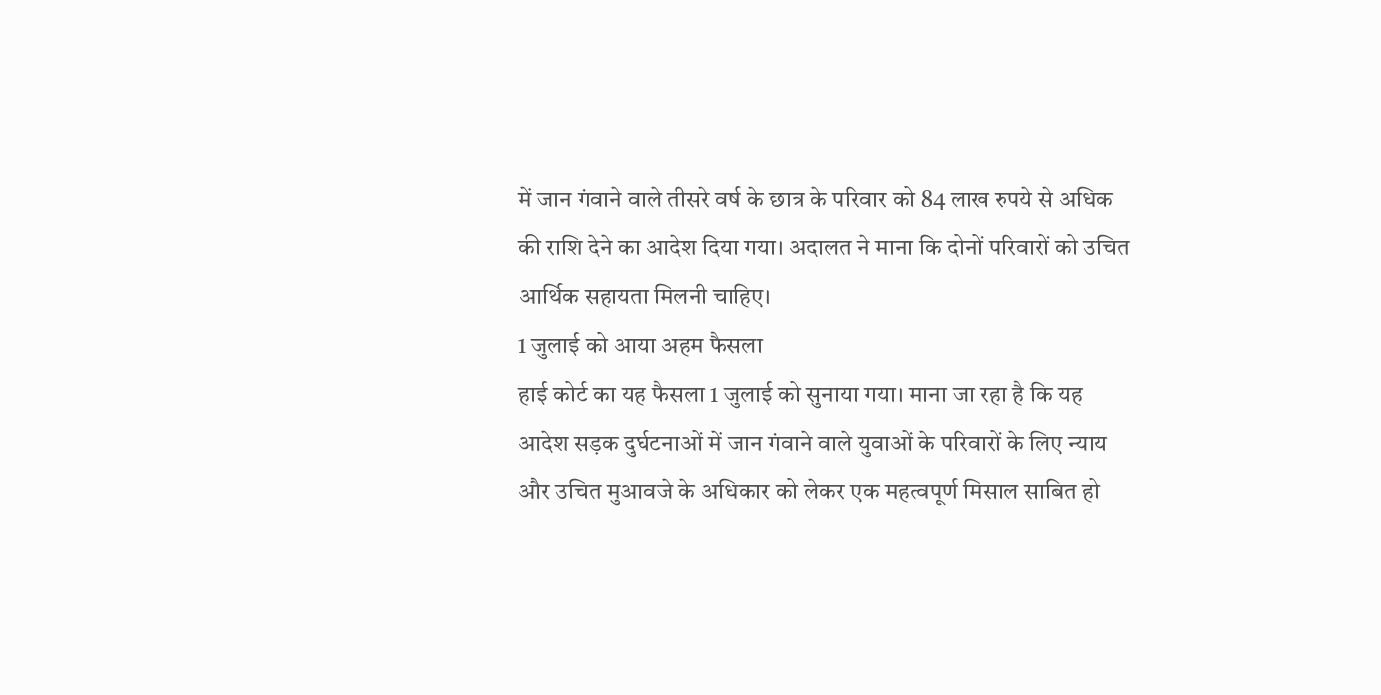में जान गंवाने वाले तीसरे वर्ष के छात्र के परिवार को 84 लाख रुपये से अधिक की राशि देने का आदेश दिया गया। अदालत ने माना कि दोनों परिवारों को उचित आर्थिक सहायता मिलनी चाहिए।
1 जुलाई को आया अहम फैसला
हाई कोर्ट का यह फैसला 1 जुलाई को सुनाया गया। माना जा रहा है कि यह आदेश सड़क दुर्घटनाओं में जान गंवाने वाले युवाओं के परिवारों के लिए न्याय और उचित मुआवजे के अधिकार को लेकर एक महत्वपूर्ण मिसाल साबित हो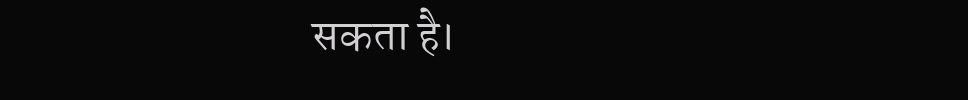सकता है।